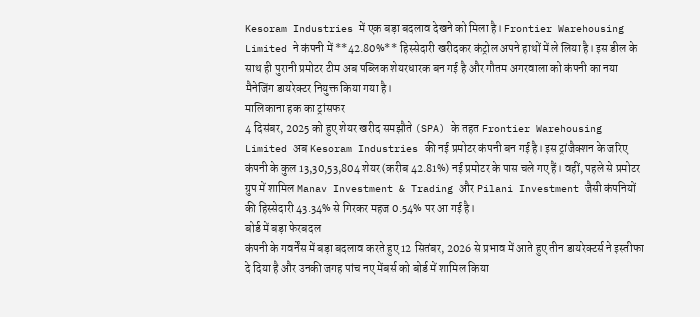Kesoram Industries में एक बड़ा बदलाव देखने को मिला है। Frontier Warehousing Limited ने कंपनी में **42.80%** हिस्सेदारी खरीदकर कंट्रोल अपने हाथों में ले लिया है। इस डील के साथ ही पुरानी प्रमोटर टीम अब पब्लिक शेयरधारक बन गई है और गौतम अगरवाला को कंपनी का नया मैनेजिंग डायरेक्टर नियुक्त किया गया है।
मालिकाना हक का ट्रांसफर
4 दिसंबर, 2025 को हुए शेयर खरीद समझौते (SPA) के तहत Frontier Warehousing Limited अब Kesoram Industries की नई प्रमोटर कंपनी बन गई है। इस ट्रांजैक्शन के जरिए कंपनी के कुल 13,30,53,804 शेयर (करीब 42.81%) नई प्रमोटर के पास चले गए हैं। वहीं, पहले से प्रमोटर ग्रुप में शामिल Manav Investment & Trading और Pilani Investment जैसी कंपनियों की हिस्सेदारी 43.34% से गिरकर महज 0.54% पर आ गई है।
बोर्ड में बड़ा फेरबदल
कंपनी के गवर्नेंस में बड़ा बदलाव करते हुए 12 सितंबर, 2026 से प्रभाव में आते हुए तीन डायरेक्टर्स ने इस्तीफा दे दिया है और उनकी जगह पांच नए मेंबर्स को बोर्ड में शामिल किया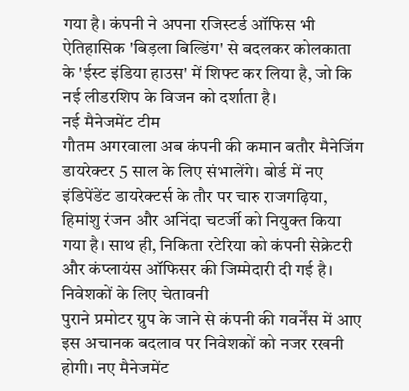गया है। कंपनी ने अपना रजिस्टर्ड ऑफिस भी ऐतिहासिक 'बिड़ला बिल्डिंग' से बदलकर कोलकाता के 'ईस्ट इंडिया हाउस' में शिफ्ट कर लिया है, जो कि नई लीडरशिप के विजन को दर्शाता है।
नई मैनेजमेंट टीम
गौतम अगरवाला अब कंपनी की कमान बतौर मैनेजिंग डायरेक्टर 5 साल के लिए संभालेंगे। बोर्ड में नए इंडिपेंडेंट डायरेक्टर्स के तौर पर चारु राजगढ़िया, हिमांशु रंजन और अनिंदा चटर्जी को नियुक्त किया गया है। साथ ही, निकिता रटेरिया को कंपनी सेक्रेटरी और कंप्लायंस ऑफिसर की जिम्मेदारी दी गई है।
निवेशकों के लिए चेतावनी
पुराने प्रमोटर ग्रुप के जाने से कंपनी की गवर्नेंस में आए इस अचानक बदलाव पर निवेशकों को नजर रखनी होगी। नए मैनेजमेंट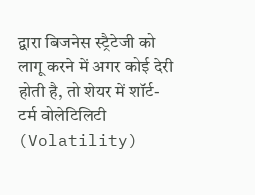द्वारा बिजनेस स्ट्रैटेजी को लागू करने में अगर कोई देरी होती है, तो शेयर में शॉर्ट-टर्म वोलेटिलिटी (Volatility)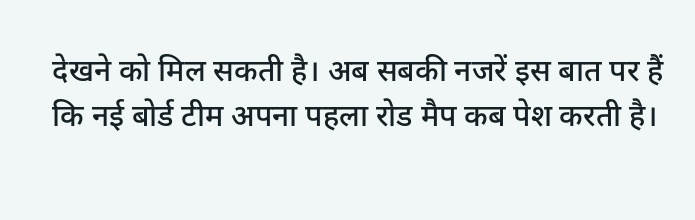देखने को मिल सकती है। अब सबकी नजरें इस बात पर हैं कि नई बोर्ड टीम अपना पहला रोड मैप कब पेश करती है।